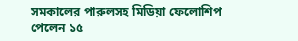সমকালের পারুলসহ মিডিয়া ফেলোশিপ পেলেন ১৫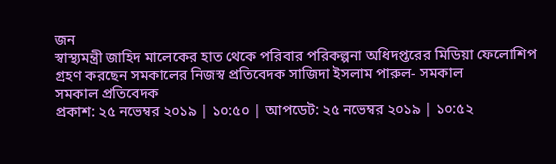জন
স্বাস্থ্যমন্ত্রী জাহিদ মালেকের হাত থেকে পরিবার পরিকল্পনা অধিদপ্তরের মিডিয়া ফেলোশিপ গ্রহণ করছেন সমকালের নিজস্ব প্রতিবেদক সাজিদা ইসলাম পারুল- সমকাল
সমকাল প্রতিবেদক
প্রকাশ: ২৫ নভেম্বর ২০১৯ | ১০:৫০ | আপডেট: ২৫ নভেম্বর ২০১৯ | ১০:৫২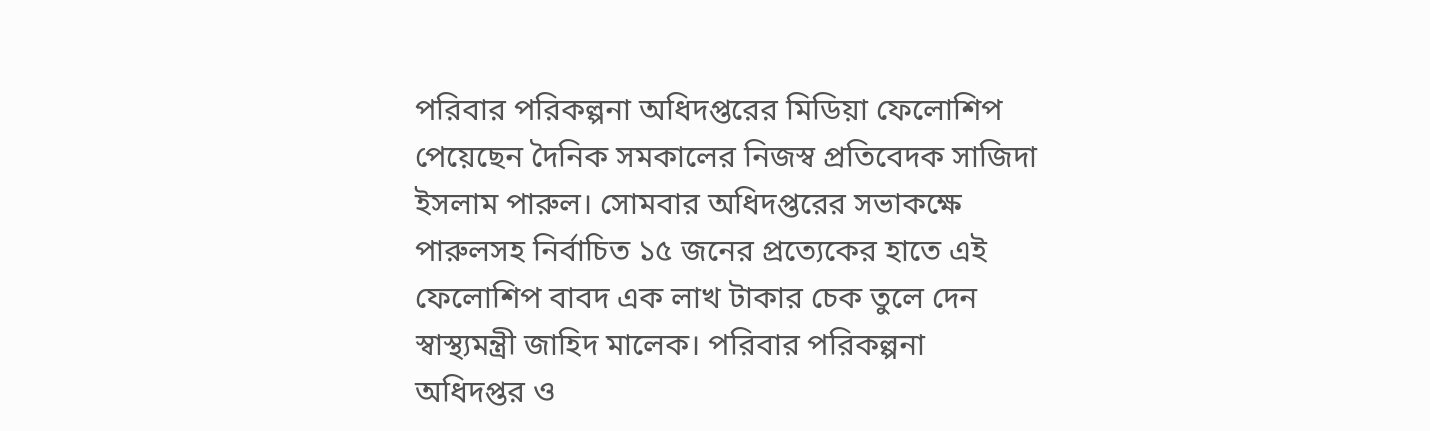পরিবার পরিকল্পনা অধিদপ্তরের মিডিয়া ফেলোশিপ পেয়েছেন দৈনিক সমকালের নিজস্ব প্রতিবেদক সাজিদা ইসলাম পারুল। সোমবার অধিদপ্তরের সভাকক্ষে পারুলসহ নির্বাচিত ১৫ জনের প্রত্যেকের হাতে এই ফেলোশিপ বাবদ এক লাখ টাকার চেক তুলে দেন স্বাস্থ্যমন্ত্রী জাহিদ মালেক। পরিবার পরিকল্পনা অধিদপ্তর ও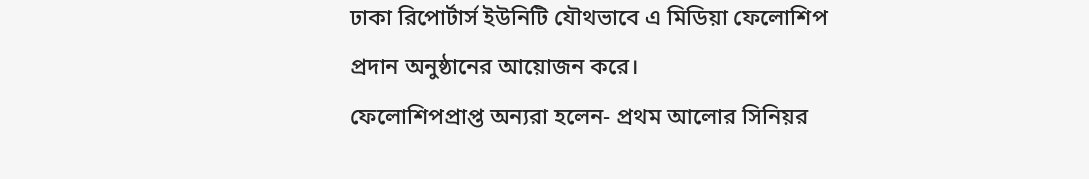ঢাকা রিপোর্টার্স ইউনিটি যৌথভাবে এ মিডিয়া ফেলোশিপ প্রদান অনুষ্ঠানের আয়োজন করে।
ফেলোশিপপ্রাপ্ত অন্যরা হলেন- প্রথম আলোর সিনিয়র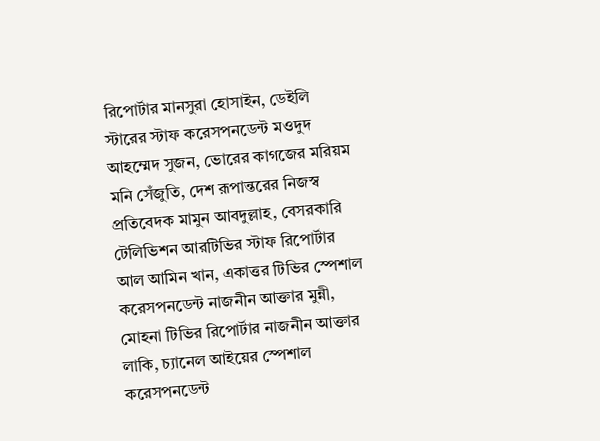রিপোর্টার মানসুরা হোসাইন, ডেইলি স্টারের স্টাফ করেসপনডেন্ট মওদুদ আহম্মেদ সুজন, ভোরের কাগজের মরিয়ম মনি সেঁজুতি, দেশ রূপান্তরের নিজস্ব প্রতিবেদক মামুন আবদুল্লাহ, বেসরকারি টেলিভিশন আরটিভির স্টাফ রিপোর্টার আল আমিন খান, একাত্তর টিভির স্পেশাল করেসপনডেন্ট নাজনীন আক্তার মুন্নী, মোহনা টিভির রিপোর্টার নাজনীন আক্তার লাকি, চ্যানেল আইয়ের স্পেশাল করেসপনডেন্ট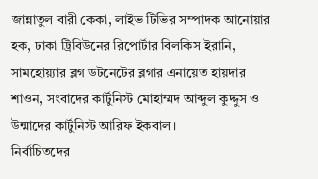জান্নাতুল বারী কেকা, লাইভ টিভির সম্পাদক আনোয়ার হক, ঢাকা ট্রিবিউনের রিপোর্টার বিলকিস ইরানি, সামহোয়্যার ব্লগ ডটনেটের ব্লগার এনায়েত হায়দার শাওন, সংবাদের কার্টুনিস্ট মোহাম্মদ আব্দুল কুদ্দুস ও উন্মাদের কার্টুনিস্ট আরিফ ইকবাল।
নির্বাচিতদের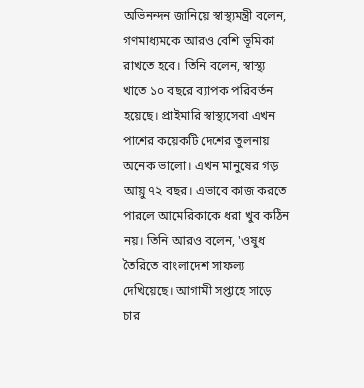অভিনন্দন জানিয়ে স্বাস্থ্যমন্ত্রী বলেন, গণমাধ্যমকে আরও বেশি ভূমিকা রাখতে হবে। তিনি বলেন, স্বাস্থ্য খাতে ১০ বছরে ব্যাপক পরিবর্তন হয়েছে। প্রাইমারি স্বাস্থ্যসেবা এখন পাশের কয়েকটি দেশের তুলনায় অনেক ভালো। এখন মানুষের গড় আয়ু ৭২ বছর। এভাবে কাজ করতে পারলে আমেরিকাকে ধরা খুব কঠিন নয়। তিনি আরও বলেন, 'ওষুধ তৈরিতে বাংলাদেশ সাফল্য দেখিয়েছে। আগামী সপ্তাহে সাড়ে চার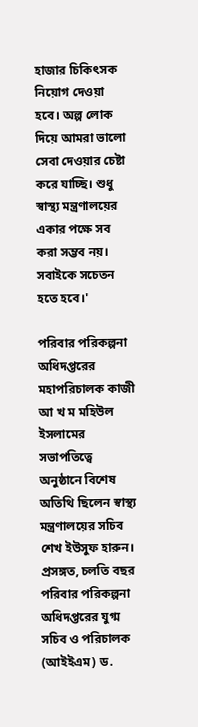হাজার চিকিৎসক নিয়োগ দেওয়া হবে। অল্প লোক দিয়ে আমরা ভালো সেবা দেওয়ার চেষ্টা করে যাচ্ছি। শুধু স্বাস্থ্য মন্ত্রণালয়ের একার পক্ষে সব করা সম্ভব নয়। সবাইকে সচেতন হতে হবে।'

পরিবার পরিকল্পনা অধিদপ্তরের মহাপরিচালক কাজী আ খ ম মহিউল ইসলামের সভাপতিত্বে অনুষ্ঠানে বিশেষ অতিথি ছিলেন স্বাস্থ্য মন্ত্রণালয়ের সচিব শেখ ইউসুফ হারুন।
প্রসঙ্গত, চলতি বছর পরিবার পরিকল্পনা অধিদপ্তরের যুগ্ম সচিব ও পরিচালক (আইইএম) ড.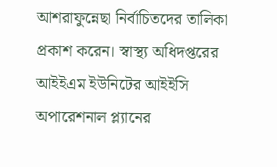আশরাফুন্নেছা নির্বাচিতদের তালিকা প্রকাশ করেন। স্বাস্থ্য অধিদপ্তরের আইইএম ইউনিটের আইইসি অপারেশনাল প্ল্যানের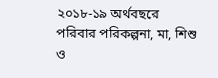২০১৮-১৯ অর্থবছরে পরিবার পরিকল্পনা, মা, শিশু ও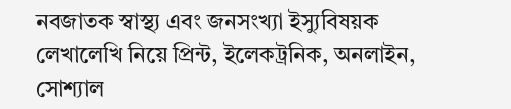নবজাতক স্বাস্থ্য এবং জনসংখ্যা ইস্যুবিষয়ক লেখালেখি নিয়ে প্রিন্ট, ইলেকট্রনিক, অনলাইন, সোশ্যাল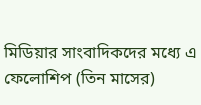মিডিয়ার সাংবাদিকদের মধ্যে এ ফেলোশিপ (তিন মাসের)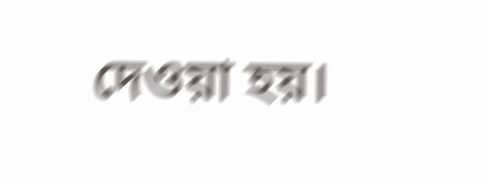দেওয়া হয়।